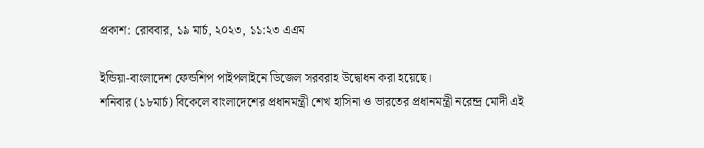প্রকাশ: রোববার, ১৯ মার্চ, ২০২৩, ১১:২৩ এএম

ইন্ডিয়া-বাংলাদেশ ফেন্ডশিপ পাইপলাইনে ডিজেল সরবরাহ উদ্বোধন করা হয়েছে।
শনিবার (১৮মার্চ) বিকেলে বাংলাদেশের প্রধানমন্ত্রী শেখ হাসিনা ও ভারতের প্রধানমন্ত্রী নরেন্দ্র মোদী এই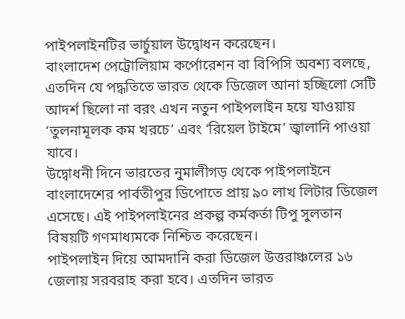পাইপলাইনটির ভার্চুয়াল উদ্বোধন করেছেন।
বাংলাদেশ পেট্রোলিয়াম কর্পোরেশন বা বিপিসি অবশ্য বলছে, এতদিন যে পদ্ধতিতে ভারত থেকে ডিজেল আনা হচ্ছিলো সেটি আদর্শ ছিলো না বরং এখন নতুন পাইপলাইন হয়ে যাওয়ায় ‘তুলনামূলক কম খরচে’ এবং ‘রিয়েল টাইমে’ জ্বালানি পাওয়া যাবে।
উদ্বোধনী দিনে ভারতের নুমালীগড় থেকে পাইপলাইনে বাংলাদেশের পার্বতীপুর ডিপোতে প্রায় ৯০ লাখ লিটার ডিজেল এসেছে। এই পাইপলাইনের প্রকল্প কর্মকর্তা টিপু সুলতান বিষয়টি গণমাধ্যমকে নিশ্চিত করেছেন।
পাইপলাইন দিয়ে আমদানি করা ডিজেল উত্তরাঞ্চলের ১৬ জেলায় সরবরাহ করা হবে। এতদিন ভারত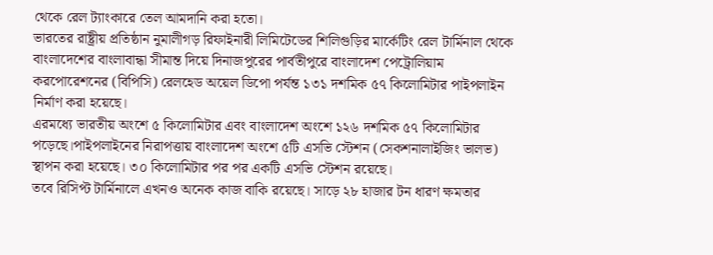থেকে রেল ট্যাংকারে তেল আমদানি করা হতো।
ভারতের রাষ্ট্রীয় প্রতিষ্ঠান নুমালীগড় রিফাইনারী লিমিটেডের শিলিগুড়ির মার্কেটিং রেল টার্মিনাল থেকে বাংলাদেশের বাংলাবান্ধা সীমান্ত দিয়ে দিনাজপুরের পার্বতীপুরে বাংলাদেশ পেট্রোলিয়াম করপোরেশনের (বিপিসি) রেলহেড অয়েল ডিপো পর্যন্ত ১৩১ দশমিক ৫৭ কিলোমিটার পাইপলাইন নির্মাণ করা হয়েছে।
এরমধ্যে ভারতীয় অংশে ৫ কিলোমিটার এবং বাংলাদেশ অংশে ১২৬ দশমিক ৫৭ কিলোমিটার পড়েছে।পাইপলাইনের নিরাপত্তায় বাংলাদেশ অংশে ৫টি এসভি স্টেশন (সেকশনালাইজিং ভালভ) স্থাপন করা হয়েছে। ৩০ কিলোমিটার পর পর একটি এসভি স্টেশন রয়েছে।
তবে রিসিপ্ট টার্মিনালে এখনও অনেক কাজ বাকি রয়েছে। সাড়ে ২৮ হাজার টন ধারণ ক্ষমতার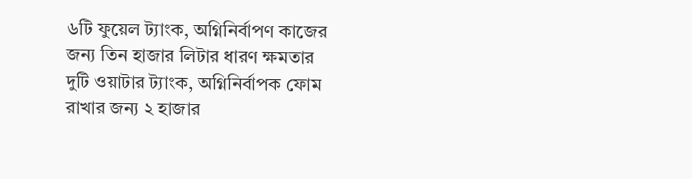৬টি ফুয়েল ট্যাংক, অগ্নিনির্বাপণ কাজের জন্য তিন হাজার লিটার ধারণ ক্ষমতার দুটি ওয়াটার ট্যাংক, অগ্নিনির্বাপক ফোম রাখার জন্য ২ হাজার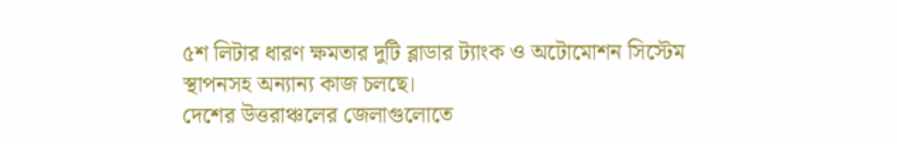৫শ লিটার ধারণ ক্ষমতার দুটি ব্লাডার ট্যাংক ও অটোমোশন সিস্টেম স্থাপনসহ অন্যান্য কাজ চলছে।
দেশের উত্তরাঞ্চলের জেলাগুলোতে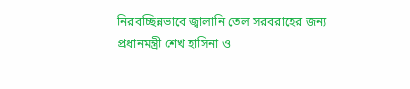নিরবচ্ছিন্নভাবে জ্বালানি তেল সরবরাহের জন্য প্রধানমন্ত্রী শেখ হাসিনা ও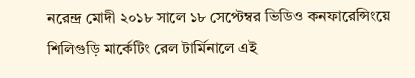নরেন্দ্র মোদী ২০১৮ সালে ১৮ সেপ্টেম্বর ভিডিও কনফারেন্সিংয়ে শিলিগুড়ি মার্কেটিং রেল টার্মিনালে এই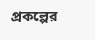প্রকল্পের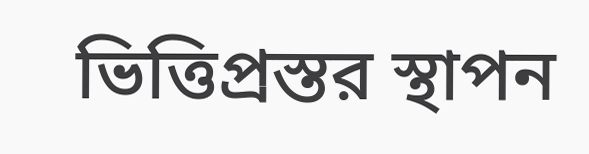ভিত্তিপ্রস্তর স্থাপন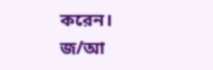করেন।
জ/আ